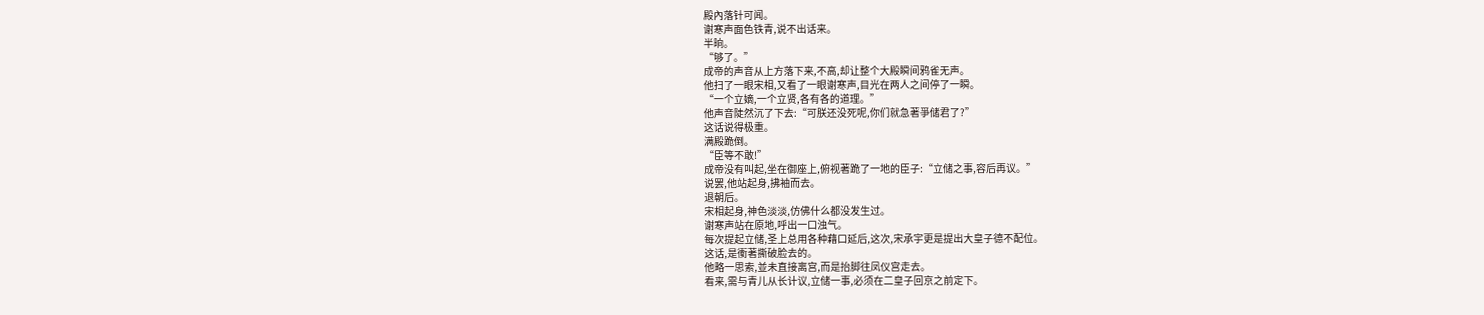殿內落针可闻。
谢寒声面色铁青,说不出话来。
半晌。
“够了。”
成帝的声音从上方落下来,不高,却让整个大殿瞬间鸦雀无声。
他扫了一眼宋相,又看了一眼谢寒声,目光在两人之间停了一瞬。
“一个立嫡,一个立贤,各有各的道理。”
他声音陡然沉了下去:“可朕还没死呢,你们就急著爭储君了?”
这话说得极重。
满殿跪倒。
“臣等不敢!”
成帝没有叫起,坐在御座上,俯视著跪了一地的臣子:“立储之事,容后再议。”
说罢,他站起身,拂袖而去。
退朝后。
宋相起身,神色淡淡,仿佛什么都没发生过。
谢寒声站在原地,呼出一口浊气。
每次提起立储,圣上总用各种藉口延后,这次,宋承宇更是提出大皇子德不配位。
这话,是衝著撕破脸去的。
他略一思索,並未直接离宫,而是抬脚往凤仪宫走去。
看来,需与青儿从长计议,立储一事,必须在二皇子回京之前定下。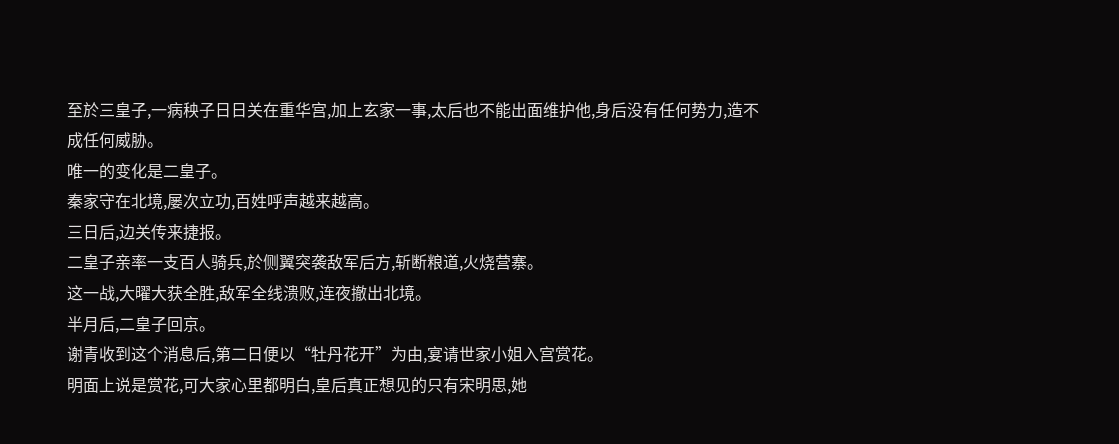至於三皇子,一病秧子日日关在重华宫,加上玄家一事,太后也不能出面维护他,身后没有任何势力,造不成任何威胁。
唯一的变化是二皇子。
秦家守在北境,屡次立功,百姓呼声越来越高。
三日后,边关传来捷报。
二皇子亲率一支百人骑兵,於侧翼突袭敌军后方,斩断粮道,火烧营寨。
这一战,大曜大获全胜,敌军全线溃败,连夜撤出北境。
半月后,二皇子回京。
谢青收到这个消息后,第二日便以“牡丹花开”为由,宴请世家小姐入宫赏花。
明面上说是赏花,可大家心里都明白,皇后真正想见的只有宋明思,她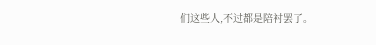们这些人,不过都是陪衬罢了。